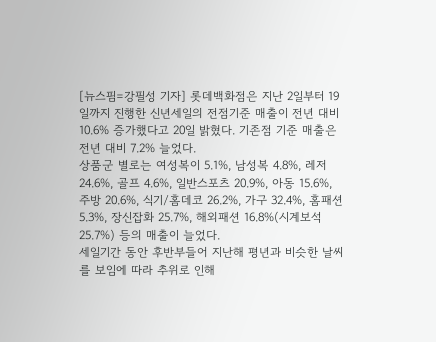[뉴스핌=강필성 기자] 롯데백화점은 지난 2일부터 19일까지 진행한 신년세일의 전점기준 매출이 전년 대비 10.6% 증가했다고 20일 밝혔다. 기존점 기준 매출은 전년 대비 7.2% 늘었다.
상품군 별로는 여성복이 5.1%, 남성복 4.8%, 레저 24.6%, 골프 4.6%, 일반스포츠 20.9%, 아동 15.6%, 주방 20.6%, 식기/홈데코 26.2%, 가구 32.4%, 홈패션 5.3%, 장신잡화 25.7%, 해외패션 16.8%(시계보석 25.7%) 등의 매출이 늘었다.
세일기간 동안 후반부들어 지난해 평년과 비슷한 날씨를 보임에 따라 추위로 인해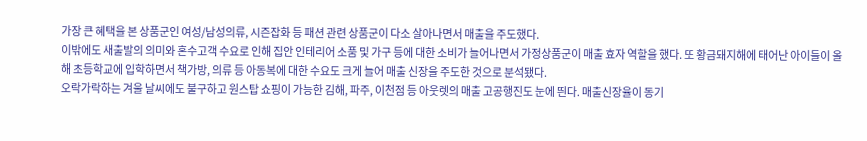가장 큰 혜택을 본 상품군인 여성/남성의류, 시즌잡화 등 패션 관련 상품군이 다소 살아나면서 매출을 주도했다.
이밖에도 새출발의 의미와 혼수고객 수요로 인해 집안 인테리어 소품 및 가구 등에 대한 소비가 늘어나면서 가정상품군이 매출 효자 역할을 했다. 또 황금돼지해에 태어난 아이들이 올해 초등학교에 입학하면서 책가방, 의류 등 아동복에 대한 수요도 크게 늘어 매출 신장을 주도한 것으로 분석됐다.
오락가락하는 겨울 날씨에도 불구하고 원스탑 쇼핑이 가능한 김해, 파주, 이천점 등 아웃렛의 매출 고공행진도 눈에 띈다. 매출신장율이 동기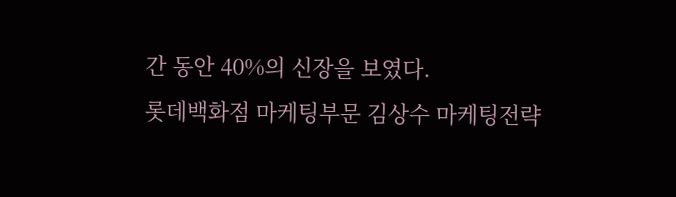간 동안 40%의 신장을 보였다.
롯데백화점 마케팅부문 김상수 마케팅전략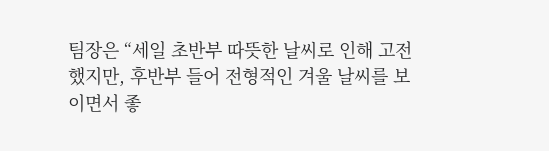팀장은 “세일 초반부 따뜻한 날씨로 인해 고전했지만, 후반부 들어 전형적인 겨울 날씨를 보이면서 좋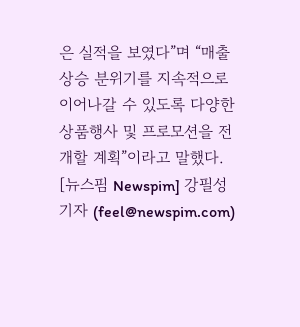은 실적을 보였다”며 “매출 상승 분위기를 지속적으로 이어나갈 수 있도록 다양한 상품행사 및 프로모션을 전개할 계획”이라고 말했다.
[뉴스핌 Newspim] 강필성 기자 (feel@newspim.com)